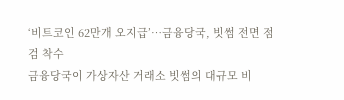‘비트코인 62만개 오지급’…금융당국, 빗썸 전면 점검 착수
금융당국이 가상자산 거래소 빗썸의 대규모 비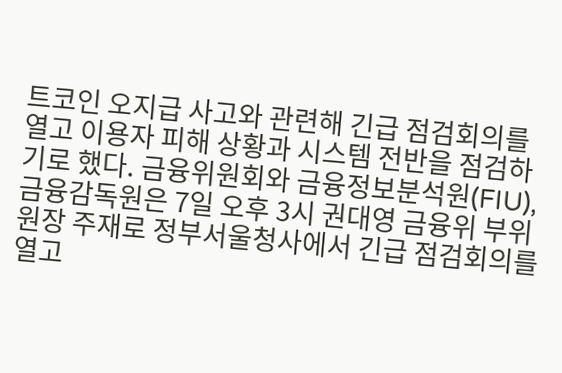트코인 오지급 사고와 관련해 긴급 점검회의를 열고 이용자 피해 상황과 시스템 전반을 점검하기로 했다. 금융위원회와 금융정보분석원(FIU), 금융감독원은 7일 오후 3시 권대영 금융위 부위원장 주재로 정부서울청사에서 긴급 점검회의를 열고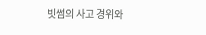빗썸의 사고 경위와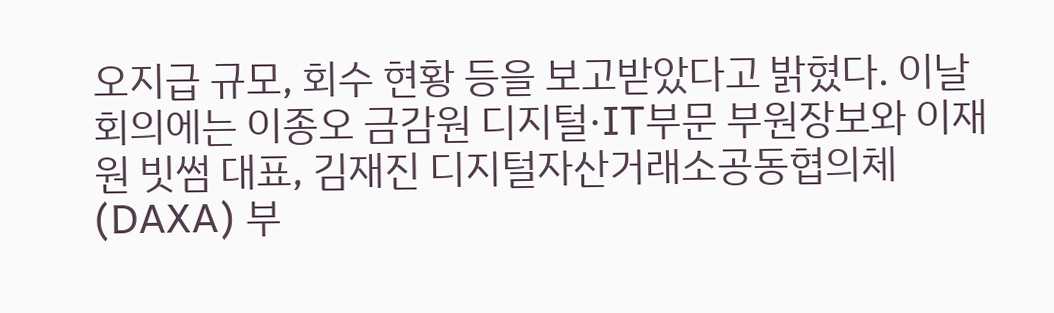오지급 규모, 회수 현황 등을 보고받았다고 밝혔다. 이날 회의에는 이종오 금감원 디지털·IT부문 부원장보와 이재원 빗썸 대표, 김재진 디지털자산거래소공동협의체(DAXA) 부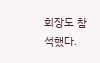회장도 참석했다.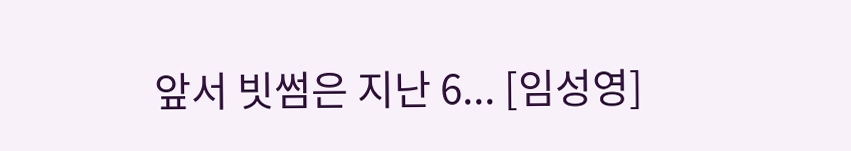앞서 빗썸은 지난 6... [임성영]